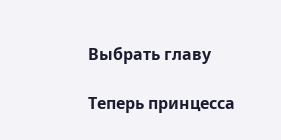Выбрать главу

Теперь принцесса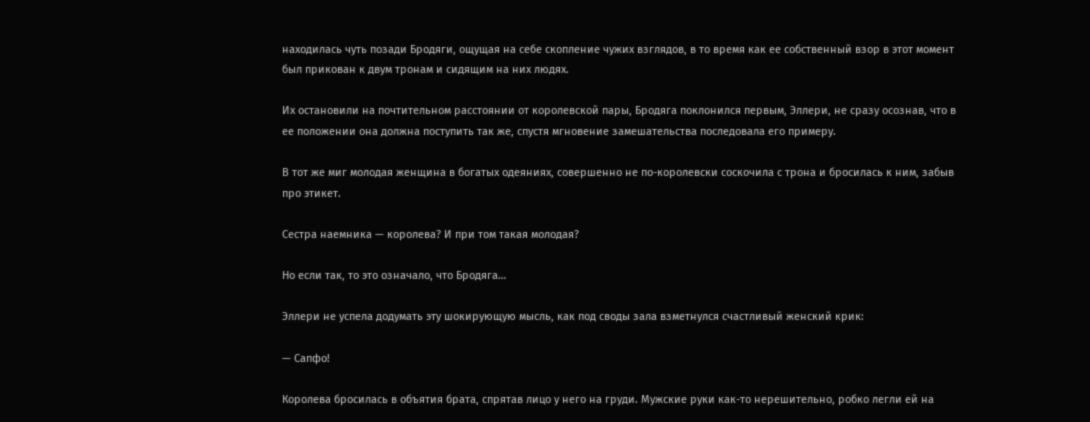находилась чуть позади Бродяги, ощущая на себе скопление чужих взглядов, в то время как ее собственный взор в этот момент был прикован к двум тронам и сидящим на них людях.

Их остановили на почтительном расстоянии от королевской пары, Бродяга поклонился первым, Эллери, не сразу осознав, что в ее положении она должна поступить так же, спустя мгновение замешательства последовала его примеру.

В тот же миг молодая женщина в богатых одеяниях, совершенно не по-королевски соскочила с трона и бросилась к ним, забыв про этикет.

Сестра наемника — королева? И при том такая молодая?

Но если так, то это означало, что Бродяга…

Эллери не успела додумать эту шокирующую мысль, как под своды зала взметнулся счастливый женский крик:

— Сапфо!

Королева бросилась в объятия брата, спрятав лицо у него на груди. Мужские руки как-то нерешительно, робко легли ей на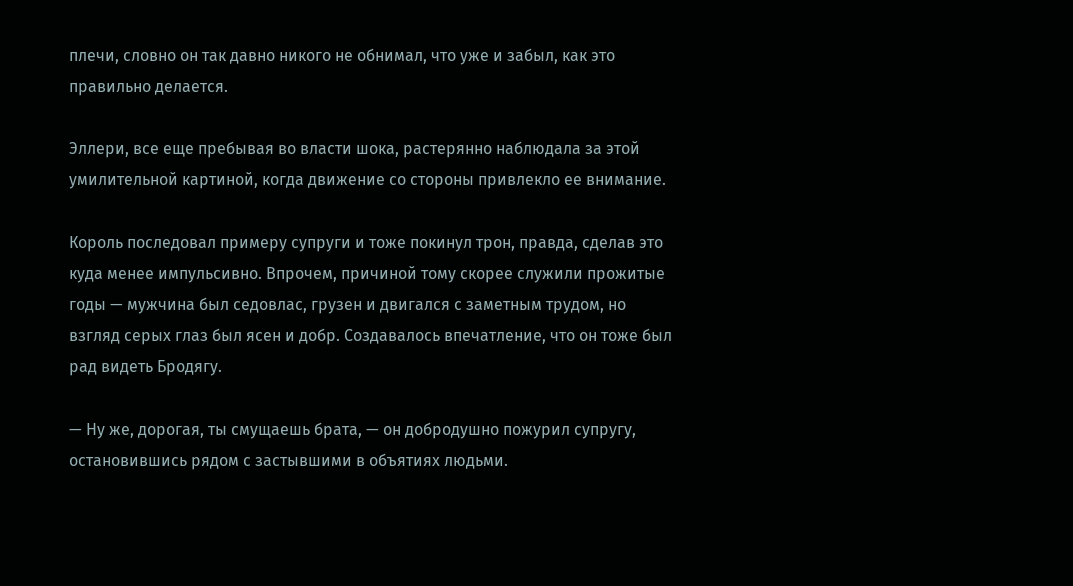плечи, словно он так давно никого не обнимал, что уже и забыл, как это правильно делается.

Эллери, все еще пребывая во власти шока, растерянно наблюдала за этой умилительной картиной, когда движение со стороны привлекло ее внимание.

Король последовал примеру супруги и тоже покинул трон, правда, сделав это куда менее импульсивно. Впрочем, причиной тому скорее служили прожитые годы — мужчина был седовлас, грузен и двигался с заметным трудом, но взгляд серых глаз был ясен и добр. Создавалось впечатление, что он тоже был рад видеть Бродягу.

— Ну же, дорогая, ты смущаешь брата, — он добродушно пожурил супругу, остановившись рядом с застывшими в объятиях людьми.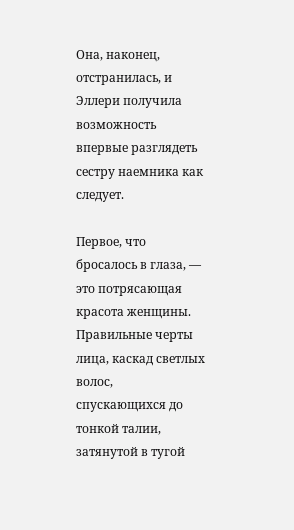Она, наконец, отстранилась, и Эллери получила возможность впервые разглядеть сестру наемника как следует.

Первое, что бросалось в глаза, — это потрясающая красота женщины. Правильные черты лица, каскад светлых волос, спускающихся до тонкой талии, затянутой в тугой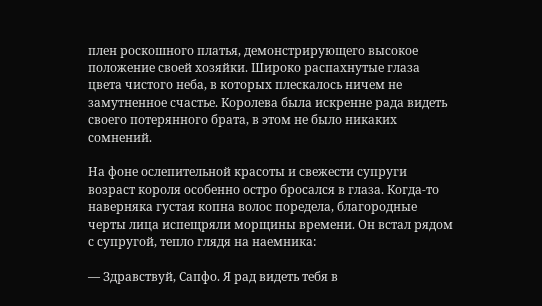плен роскошного платья, демонстрирующего высокое положение своей хозяйки. Широко распахнутые глаза цвета чистого неба, в которых плескалось ничем не замутненное счастье. Королева была искренне рада видеть своего потерянного брата, в этом не было никаких сомнений.

На фоне ослепительной красоты и свежести супруги возраст короля особенно остро бросался в глаза. Когда-то наверняка густая копна волос поредела, благородные черты лица испещряли морщины времени. Он встал рядом с супругой, тепло глядя на наемника:

— Здравствуй, Сапфо. Я рад видеть тебя в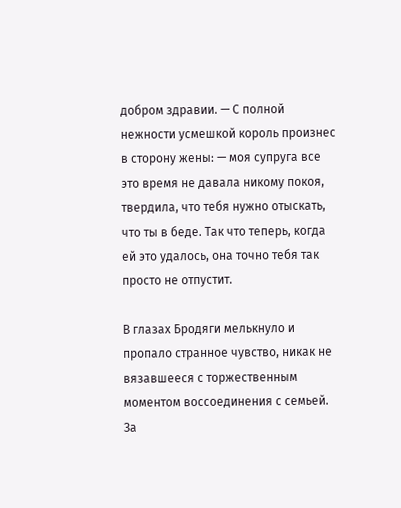добром здравии. — С полной нежности усмешкой король произнес в сторону жены: — моя супруга все это время не давала никому покоя, твердила, что тебя нужно отыскать, что ты в беде. Так что теперь, когда ей это удалось, она точно тебя так просто не отпустит.

В глазах Бродяги мелькнуло и пропало странное чувство, никак не вязавшееся с торжественным моментом воссоединения с семьей. За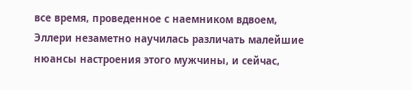все время, проведенное с наемником вдвоем, Эллери незаметно научилась различать малейшие нюансы настроения этого мужчины, и сейчас,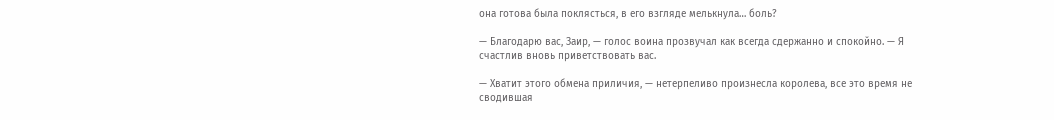она готова была поклясться, в его взгляде мелькнула… боль?

— Благодарю вас, Заир, — голос воина прозвучал как всегда сдержанно и спокойно. — Я счастлив вновь приветствовать вас.

— Хватит этого обмена приличия, — нетерпеливо произнесла королева, все это время не сводившая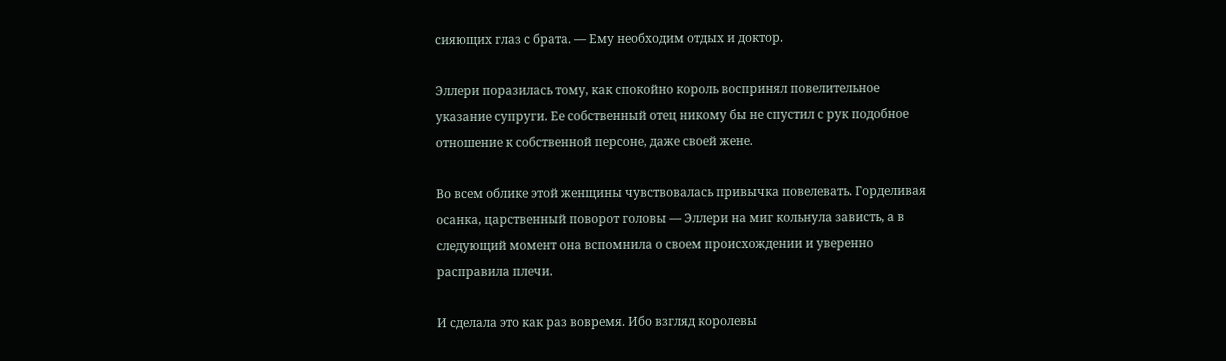сияющих глаз с брата. — Ему необходим отдых и доктор.

Эллери поразилась тому, как спокойно король воспринял повелительное указание супруги. Ее собственный отец никому бы не спустил с рук подобное отношение к собственной персоне, даже своей жене.

Во всем облике этой женщины чувствовалась привычка повелевать. Горделивая осанка, царственный поворот головы — Эллери на миг кольнула зависть, а в следующий момент она вспомнила о своем происхождении и уверенно расправила плечи.

И сделала это как раз вовремя. Ибо взгляд королевы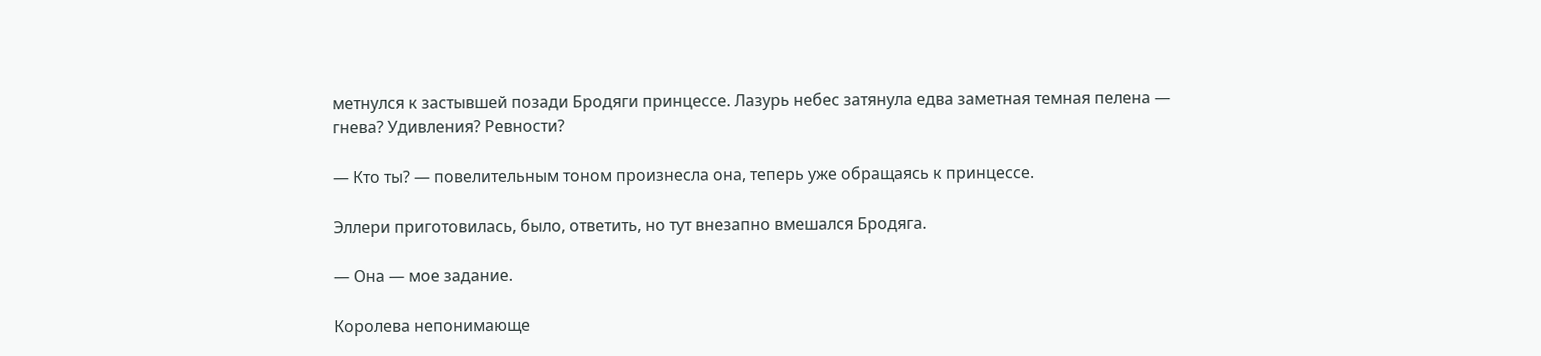метнулся к застывшей позади Бродяги принцессе. Лазурь небес затянула едва заметная темная пелена — гнева? Удивления? Ревности?

— Кто ты? — повелительным тоном произнесла она, теперь уже обращаясь к принцессе.

Эллери приготовилась, было, ответить, но тут внезапно вмешался Бродяга.

— Она — мое задание.

Королева непонимающе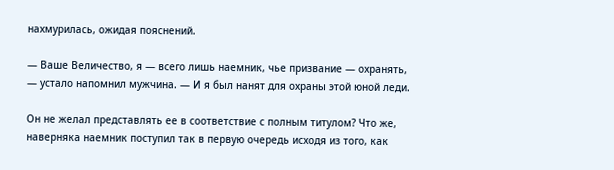нахмурилась, ожидая пояснений.

— Ваше Величество, я — всего лишь наемник, чье призвание — охранять, — устало напомнил мужчина. — И я был нанят для охраны этой юной леди.

Он не желал представлять ее в соответствие с полным титулом? Что же, наверняка наемник поступил так в первую очередь исходя из того, как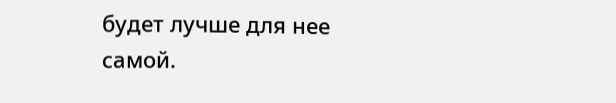будет лучше для нее самой.